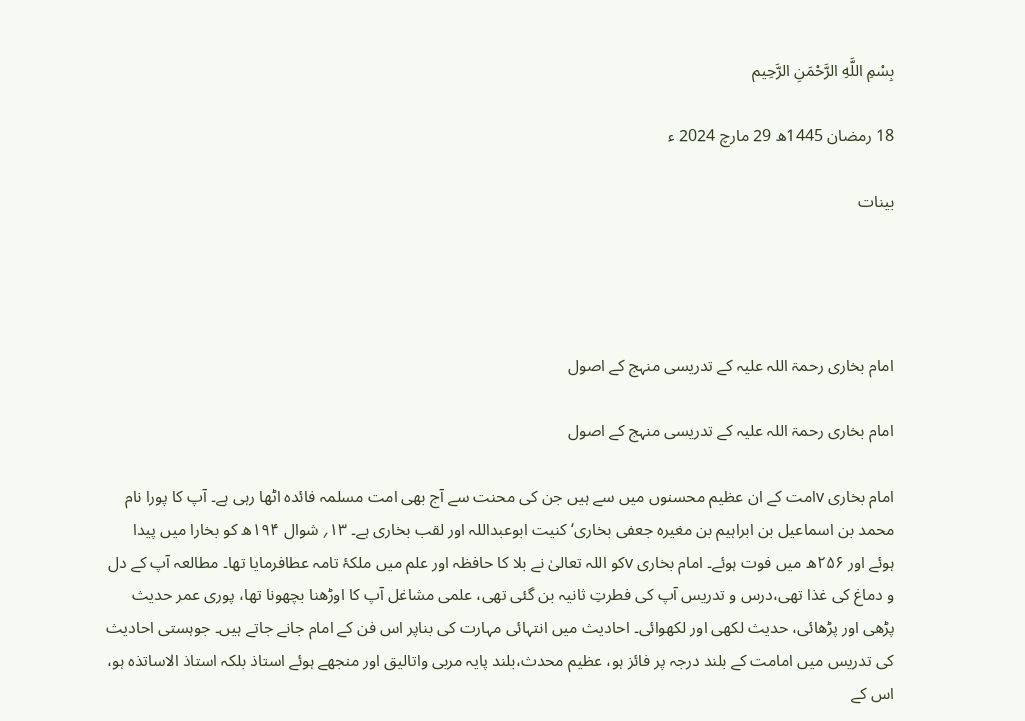بِسْمِ اللَّهِ الرَّحْمَنِ الرَّحِيم

18 رمضان 1445ھ 29 مارچ 2024 ء

بینات




امام بخاری رحمۃ اللہ علیہ کے تدریسی منہج کے اصول

امام بخاری رحمۃ اللہ علیہ کے تدریسی منہج کے اصول

امام بخاری vامت کے ان عظیم محسنوں میں سے ہیں جن کی محنت سے آج بھی امت مسلمہ فائدہ اٹھا رہی ہے۔ آپ کا پورا نام محمد بن اسماعیل بن ابراہیم بن مغیرہ جعفی بخاری‘ کنیت ابوعبداللہ اور لقب بخاری ہے۔ ۱۳؍ شوال ۱۹۴ھ کو بخارا میں پیدا ہوئے اور ۲۵۶ھ میں فوت ہوئے۔ امام بخاری vکو اللہ تعالیٰ نے بلا کا حافظہ اور علم میں ملکۂ تامہ عطافرمایا تھا۔ مطالعہ آپ کے دل و دماغ کی غذا تھی،درس و تدریس آپ کی فطرتِ ثانیہ بن گئی تھی، علمی مشاغل آپ کا اوڑھنا بچھونا تھا، پوری عمر حدیث پڑھی اور پڑھائی، حدیث لکھی اور لکھوائی۔ احادیث میں انتہائی مہارت کی بناپر اس فن کے امام جانے جاتے ہیں۔ جوہستی احادیث کی تدریس میں امامت کے بلند درجہ پر فائز ہو، عظیم محدث،بلند پایہ مربی واتالیق اور منجھے ہوئے استاذ بلکہ استاذ الاساتذہ ہو، اس کے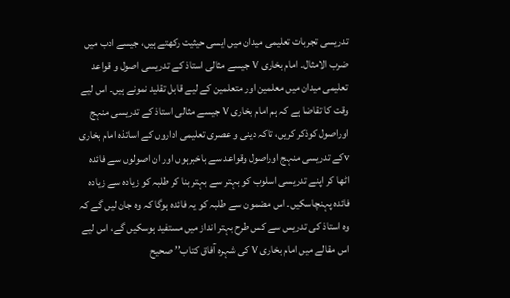تدریسی تجربات تعلیمی میدان میں ایسی حیثیت رکھتے ہیں، جیسے ادب میں ضرب الامثال۔ امام بخاری v جیسے مثالی استاذ کے تدریسی اصول و قواعد تعلیمی میدان میں معلمین اور متعلمین کے لیے قابل تقلید نمونے ہیں۔ اس لیے وقت کا تقاضا ہے کہ ہم امام بخاری v جیسے مثالی استاذ کے تدریسی منہج اوراصول کوذکر کریں، تاکہ دینی و عصری تعلیمی اداروں کے اساتذہ امام بخاری vکے تدریسی منہج اوراصول وقواعد سے باخبرہوں اور ان اصولوں سے فائدہ اٹھا کر اپنے تدریسی اسلوب کو بہتر سے بہتر بنا کر طلبہ کو زیادہ سے زیادہ فائدہ پہنچاسکیں۔ اس مضمون سے طلبہ کو یہ فائدہ ہوگا کہ وہ جان لیں گے کہ وہ استاذ کی تدریس سے کس طرح بہتر انداز میں مستفید ہوسکیں گے، اس لیے اس مقالے میں امام بخاری v کی شہرہ آفاق کتاب’’ صحیح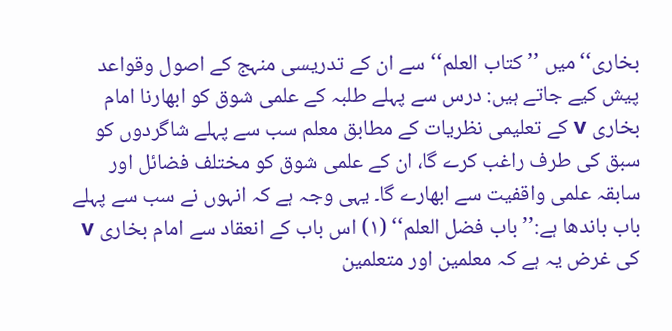بخاری‘‘میں ’’کتاب العلم‘‘ سے ان کے تدریسی منہج کے اصول وقواعد پیش کیے جاتے ہیں: درس سے پہلے طلبہ کے علمی شوق کو ابھارنا امام بخاری v کے تعلیمی نظریات کے مطابق معلم سب سے پہلے شاگردوں کو سبق کی طرف راغب کرے گا، ان کے علمی شوق کو مختلف فضائل اور سابقہ علمی واقفیت سے ابھارے گا۔ یہی وجہ ہے کہ انہوں نے سب سے پہلے باب باندھا ہے:’’باب فضل العلم‘‘ (۱) اس باب کے انعقاد سے امام بخاری v کی غرض یہ ہے کہ معلمین اور متعلمین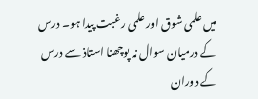میں علمی شوق اور علمی رغبت پیدا ہو۔ درس کے درمیان سوال نہ پوچھنا استاذ سے درس کے دوران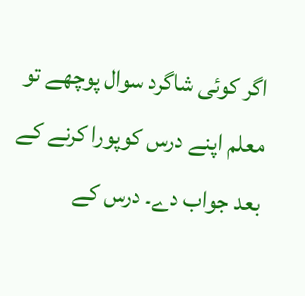اگر کوئی شاگرد سوال پوچھے تو معلم اپنے درس کوپورا کرنے کے بعد جواب دے۔ درس کے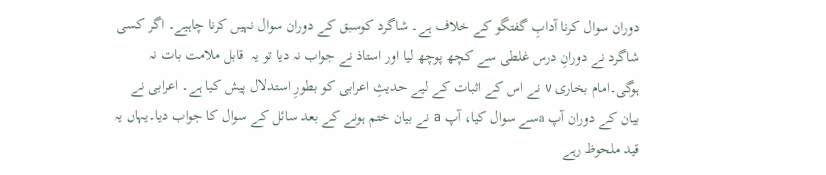دوران سوال کرنا آدابِ گفتگو کے خلاف ہے۔ شاگرد کوسبق کے دوران سوال نہیں کرنا چاہیے۔ اگر کسی شاگرد نے دورانِ درس غلطی سے کچھ پوچھ لیا اور استاذ نے جواب نہ دیا تو یہ  قابل ملامت بات نہ ہوگی۔امام بخاری v نے اس کے اثبات کے لیے حدیثِ اعرابی کو بطورِ استدلال پیش کیا ہے۔ اعرابی نے بیان کے دوران آپ aسے سوال کیا، آپ a نے بیان ختم ہونے کے بعد سائل کے سوال کا جواب دیا۔یہاں یہ قید ملحوظ رہے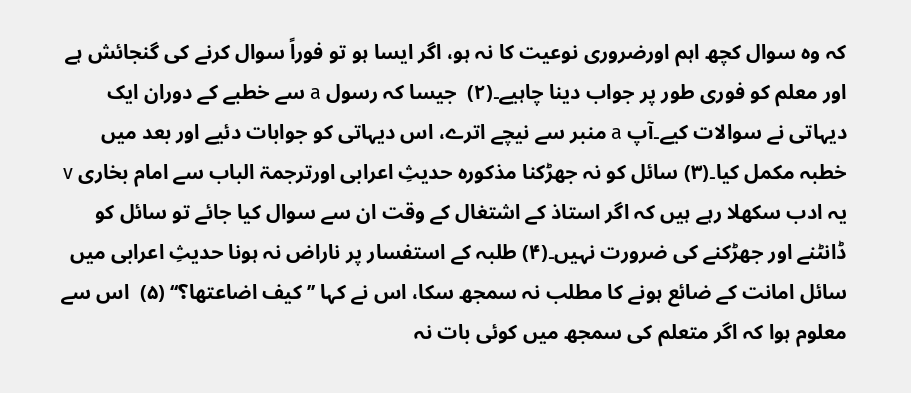کہ وہ سوال کچھ اہم اورضروری نوعیت کا نہ ہو، اگر ایسا ہو تو فوراً سوال کرنے کی گنجائش ہے اور معلم کو فوری طور پر جواب دینا چاہیے۔(۲)  جیسا کہ رسول a سے خطبے کے دوران ایک دیہاتی نے سوالات کیے۔آپ a منبر سے نیچے اترے، اس دیہاتی کو جوابات دئیے اور بعد میں خطبہ مکمل کیا۔(۳) سائل کو نہ جھڑکنا مذکورہ حدیثِ اعرابی اورترجمۃ الباب سے امام بخاری v یہ ادب سکھلا رہے ہیں کہ اگر استاذ کے اشتغال کے وقت ان سے سوال کیا جائے تو سائل کو ڈانٹنے اور جھڑکنے کی ضرورت نہیں۔(۴) طلبہ کے استفسار پر ناراض نہ ہونا حدیثِ اعرابی میں سائل امانت کے ضائع ہونے کا مطلب نہ سمجھ سکا، اس نے کہا ’’کیف اضاعتھا؟‘‘ (۵)  اس سے معلوم ہوا کہ اگر متعلم کی سمجھ میں کوئی بات نہ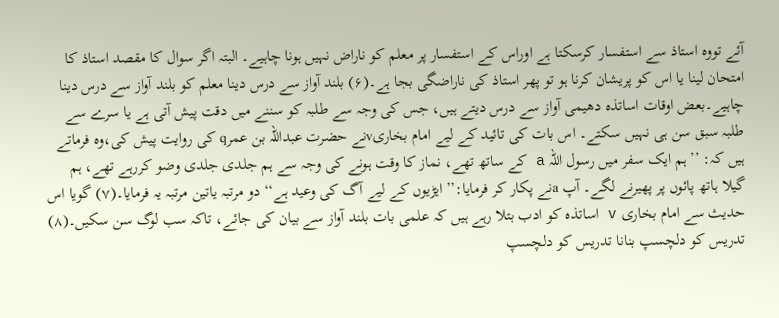آئے تووہ استاذ سے استفسار کرسکتا ہے اوراس کے استفسار پر معلم کو ناراض نہیں ہونا چاہیے۔ البتہ اگر سوال کا مقصد استاذ کا امتحان لینا یا اس کو پریشان کرنا ہو تو پھر استاذ کی ناراضگی بجا ہے۔(۶) بلند آواز سے درس دینا معلم کو بلند آواز سے درس دینا چاہیے۔بعض اوقات اساتذہ دھیمی آواز سے درس دیتے ہیں، جس کی وجہ سے طلبہ کو سننے میں دقت پیش آتی ہے یا سرے سے طلبہ سبق سن ہی نہیں سکتے۔ اس بات کی تائید کے لیے امام بخاریvنے حضرت عبداللہ بن عمرq کی روایت پیش کی،وہ فرماتے ہیں کہ: ’’ ہم ایک سفر میں رسول اللہ a کے ساتھ تھے، نماز کا وقت ہونے کی وجہ سے ہم جلدی جلدی وضو کررہے تھے، ہم گیلا ہاتھ پائوں پر پھیرنے لگے۔ آپ aنے پکار کر فرمایا:’’ ایڑیوں کے لیے آگ کی وعید ہے‘‘ دو مرتبہ یاتین مرتبہ یہ فرمایا۔(۷) گویا اس حدیث سے امام بخاری v اساتذہ کو ادب بتلا رہے ہیں کہ علمی بات بلند آواز سے بیان کی جائے، تاکہ سب لوگ سن سکیں۔(۸) تدریس کو دلچسپ بنانا تدریس کو دلچسپ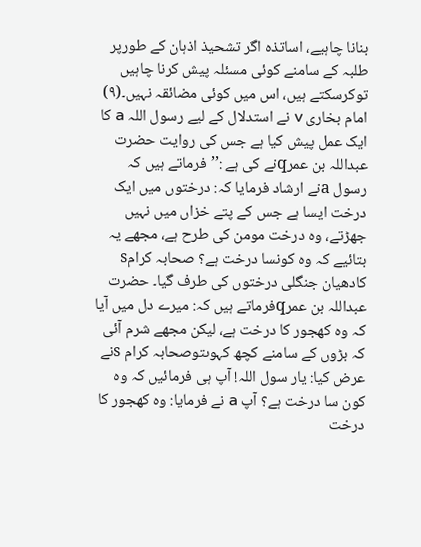بنانا چاہیے، اساتذہ اگر تشحیذ اذہان کے طورپر طلبہ کے سامنے کوئی مسئلہ پیش کرنا چاہیں توکرسکتے ہیں، اس میں کوئی مضائقہ نہیں۔(۹) امام بخاری v نے استدلال کے لیے رسول اللہ a کا ایک عمل پیش کیا ہے جس کی روایت حضرت عبداللہ بن عمرqنے کی ہے :’’فرماتے ہیں کہ رسول aنے ارشاد فرمایا کہ: درختوں میں ایک درخت ایسا ہے جس کے پتے خزاں میں نہیں جھڑتے، وہ درخت مومن کی طرح ہے، مجھے یہ بتائیے کہ وہ کونسا درخت ہے؟ صحابہ کرامs کادھیان جنگلی درختوں کی طرف گیا۔ حضرت عبداللہ بن عمرqفرماتے ہیں کہ: میرے دل میں آیا کہ وہ کھجور کا درخت ہے، لیکن مجھے شرم آئی کہ بڑوں کے سامنے کچھ کہوںتوصحابہ کرام sنے عرض کیا: یار سول اللہ! آپ ہی فرمائیں کہ وہ کون سا درخت ہے؟ آپ a نے فرمایا: وہ کھجور کا درخت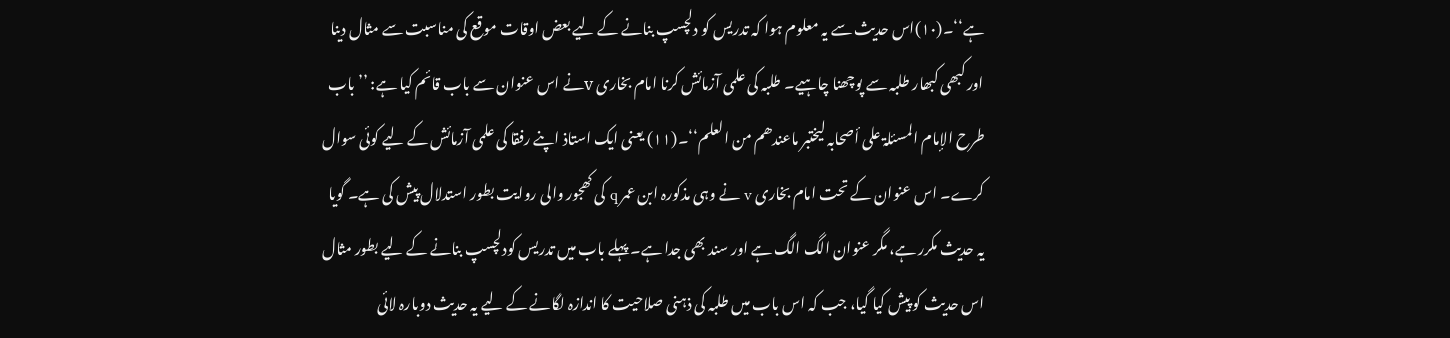ہے‘‘۔(۱۰)اس حدیث سے یہ معلوم ہوا کہ تدریس کو دلچسپ بنانے کے لیے بعض اوقات موقع کی مناسبت سے مثال دینا اور کبھی کبھار طلبہ سے پوچھنا چاہیے۔ طلبہ کی علمی آزمائش کرنا امام بخاری vنے اس عنوان سے باب قائم کیا ہے: ’’باب طرح الإمام المسئلۃ علی أصحابہ لیختبر ماعندھم من العلم‘‘۔(۱۱) یعنی ایک استاذ اپنے رفقا کی علمی آزمائش کے لیے کوئی سوال کرے۔ اس عنوان کے تحت امام بخاری v نے وہی مذکورہ ابن عمر q کی کھجور والی روایت بطور استدلال پیش کی ہے۔ گویا یہ حدیث مکرر ہے، مگر عنوان الگ الگ ہے اور سند بھی جدا ہے۔ پہلے باب میں تدریس کودلچسپ بنانے کے لیے بطور مثال اس حدیث کو پیش کیا گیا، جب کہ اس باب میں طلبہ کی ذہنی صلاحیت کا اندازہ لگانے کے لیے یہ حدیث دوبارہ لائی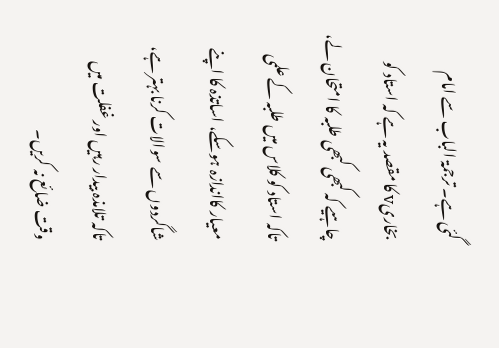گئی ہے۔ ترجمۃ الباب سے امام بخاریv کا مقصد یہ ہے کہ استاد کو چاہیے کہ کبھی کبھی طلبہ کا امتحان لے، تاکہ استاد کو کلاس میں طلبہ کے علمی معیار کااندازہ ہوسکے، اساتذہ کا اپنے شاگردوں سے سوالات کرنا بہتر ہے، تاکہ تلامذہ بیدار رہیں اور غفلت میں وقت ضائع نہ کریں۔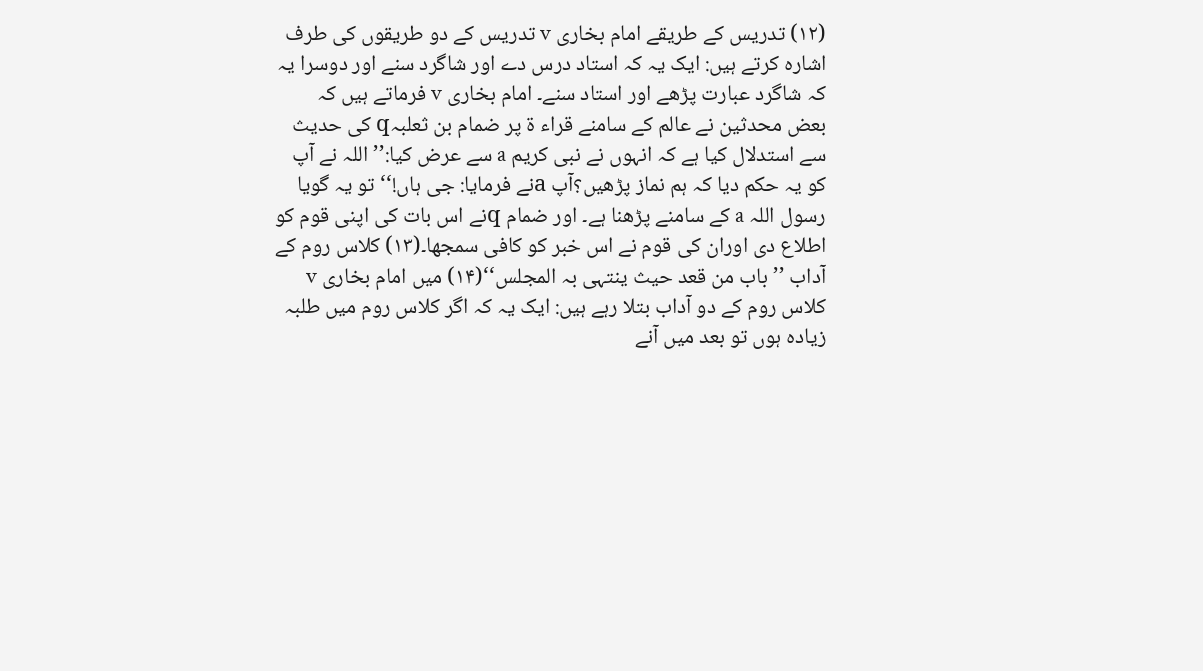(۱۲) تدریس کے طریقے امام بخاری v تدریس کے دو طریقوں کی طرف اشارہ کرتے ہیں: ایک یہ کہ استاد درس دے اور شاگرد سنے اور دوسرا یہ کہ شاگرد عبارت پڑھے اور استاد سنے۔ امام بخاری v فرماتے ہیں کہ بعض محدثین نے عالم کے سامنے قراء ۃ پر ضمام بن ثعلبہq کی حدیث سے استدلال کیا ہے کہ انہوں نے نبی کریم a سے عرض کیا:’’ اللہ نے آپ کو یہ حکم دیا کہ ہم نماز پڑھیں؟آپ aنے فرمایا: جی ہاں!‘‘ تو یہ گویا رسول اللہ a کے سامنے پڑھنا ہے۔ اور ضمام qنے اس بات کی اپنی قوم کو اطلاع دی اوران کی قوم نے اس خبر کو کافی سمجھا۔(۱۳) کلاس روم کے آداب ’’باب من قعد حیث ینتہی بہ المجلس‘‘(۱۴) میں امام بخاری v کلاس روم کے دو آداب بتلا رہے ہیں: ایک یہ کہ اگر کلاس روم میں طلبہ زیادہ ہوں تو بعد میں آنے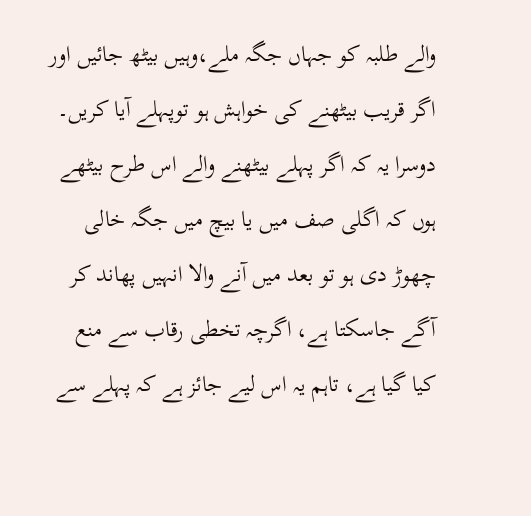والے طلبہ کو جہاں جگہ ملے،وہیں بیٹھ جائیں اور اگر قریب بیٹھنے کی خواہش ہو توپہلے آیا کریں۔ دوسرا یہ کہ اگر پہلے بیٹھنے والے اس طرح بیٹھے ہوں کہ اگلی صف میں یا بیچ میں جگہ خالی چھوڑ دی ہو تو بعد میں آنے والا انہیں پھاند کر آگے جاسکتا ہے، اگرچہ تخطی رقاب سے منع کیا گیا ہے، تاہم یہ اس لیے جائز ہے کہ پہلے سے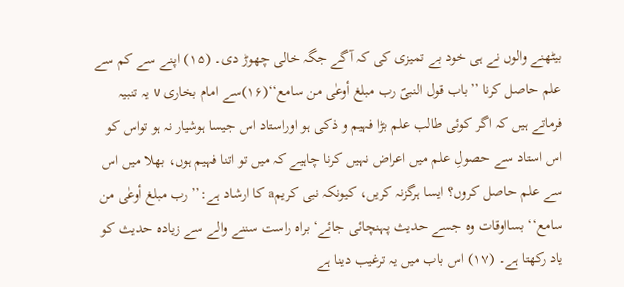بیٹھنے والوں نے ہی خود بے تمیزی کی کہ آگے جگہ خالی چھوڑ دی۔ (۱۵) اپنے سے کم سے علم حاصل کرنا ’’باب قول النبیؐ رب مبلغ أوعٰی من سامع‘‘(۱۶)سے امام بخاری v یہ تنبیہ فرماتے ہیں کہ اگر کوئی طالب علم بڑا فہیم و ذکی ہو اوراستاد اس جیسا ہوشیار نہ ہو تواس کو اس استاد سے حصولِ علم میں اعراض نہیں کرنا چاہیے کہ میں تو اتنا فہیم ہوں، بھلا میں اس سے علم حاصل کروں؟ ایسا ہرگزنہ کریں، کیونکہ نبی کریمa کا ارشاد ہے:’’ رب مبلغ أوعٰی من سامع‘‘ بسااوقات وہ جسے حدیث پہنچائی جائے‘ براہ راست سننے والے سے زیادہ حدیث کو یاد رکھتا ہے۔ (۱۷) اس باب میں یہ ترغیب دینا ہے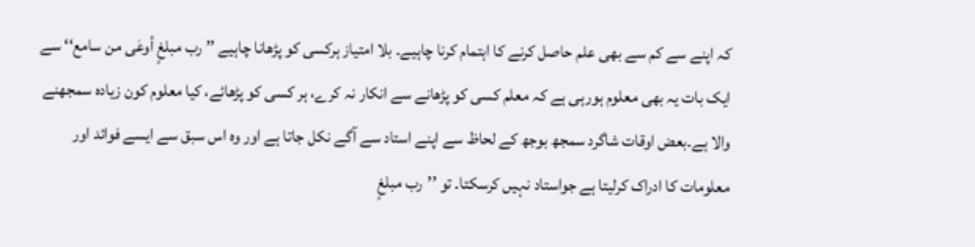کہ اپنے سے کم سے بھی علم حاصل کرنے کا اہتمام کرنا چاہیے۔ بلا امتیاز ہرکسی کو پڑھانا چاہیے ’’ رب مبلغٍ أوعٰی من سامع‘‘ سے ایک بات یہ بھی معلوم ہورہی ہے کہ معلم کسی کو پڑھانے سے انکار نہ کرے، ہر کسی کو پڑھائے، کیا معلوم کون زیادہ سمجھنے والا ہے۔بعض اوقات شاگرد سمجھ بوجھ کے لحاظ سے اپنے استاد سے آگے نکل جاتا ہے اور وہ اس سبق سے ایسے فوائد اور معلومات کا ادراک کرلیتا ہے جواستاد نہیں کرسکتا۔ تو ’’رب مبلغٍ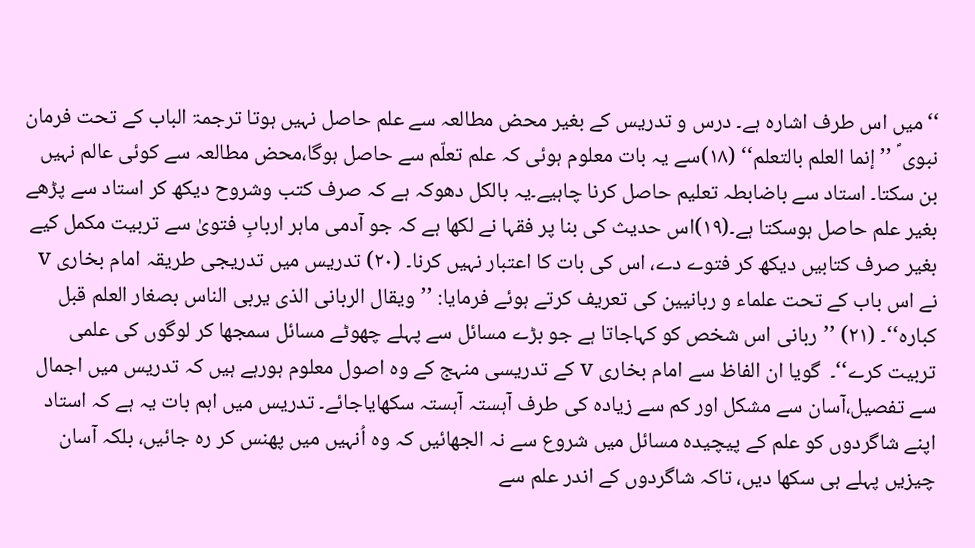‘‘میں اس طرف اشارہ ہے۔ درس و تدریس کے بغیر محض مطالعہ سے علم حاصل نہیں ہوتا ترجمۃ الباب کے تحت فرمان نبوی ؐ ’’إنما العلم بالتعلم‘‘ (۱۸)سے یہ بات معلوم ہوئی کہ علم تعلّم سے حاصل ہوگا،محض مطالعہ سے کوئی عالم نہیں بن سکتا۔ استاد سے باضابطہ تعلیم حاصل کرنا چاہیے۔یہ بالکل دھوکہ ہے کہ صرف کتب وشروح دیکھ کر استاد سے پڑھے بغیر علم حاصل ہوسکتا ہے۔(۱۹)اس حدیث کی بنا پر فقہا نے لکھا ہے کہ جو آدمی ماہر اربابِ فتویٰ سے تربیت مکمل کیے بغیر صرف کتابیں دیکھ کر فتوے دے، اس کی بات کا اعتبار نہیں کرنا۔ (۲۰) تدریس میں تدریجی طریقہ امام بخاری v نے اس باب کے تحت علماء و ربانیین کی تعریف کرتے ہوئے فرمایا: ’’ویقال الربانی الذی یربی الناس بصغار العلم قبل کبارہ‘‘۔ (۲۱) ’’ربانی اس شخص کو کہاجاتا ہے جو بڑے مسائل سے پہلے چھوٹے مسائل سمجھا کر لوگوں کی علمی تربیت کرے‘‘۔  گویا ان الفاظ سے امام بخاری v کے تدریسی منہج کے وہ اصول معلوم ہورہے ہیں کہ تدریس میں اجمال سے تفصیل،آسان سے مشکل اور کم سے زیادہ کی طرف آہستہ آہستہ سکھایاجائے۔ تدریس میں اہم بات یہ ہے کہ استاد اپنے شاگردوں کو علم کے پیچیدہ مسائل میں شروع سے نہ الجھائیں کہ وہ اُنہیں میں پھنس کر رہ جائیں، بلکہ آسان چیزیں پہلے ہی سکھا دیں، تاکہ شاگردوں کے اندر علم سے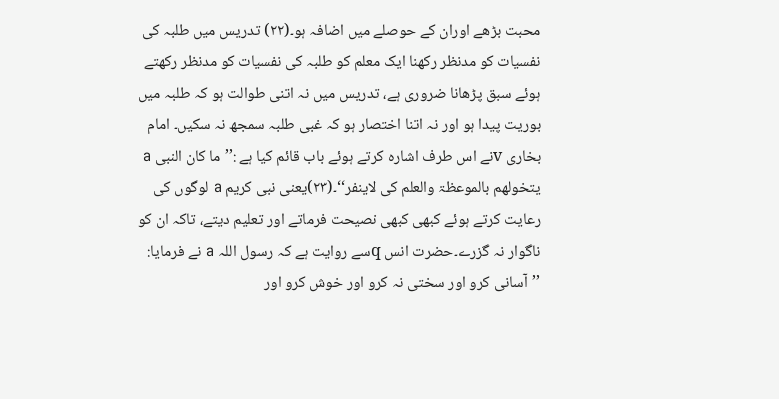محبت بڑھے اوران کے حوصلے میں اضافہ ہو۔(۲۲) تدریس میں طلبہ کی نفسیات کو مدنظر رکھنا ایک معلم کو طلبہ کی نفسیات کو مدنظر رکھتے ہوئے سبق پڑھانا ضروری ہے، تدریس میں نہ اتنی طوالت ہو کہ طلبہ میں بوریت پیدا ہو اور نہ اتنا اختصار ہو کہ غبی طلبہ سمجھ نہ سکیں۔ امام بخاری vنے اس طرف اشارہ کرتے ہوئے باب قائم کیا ہے :’’ما کان النبی a یتخولھم بالموعظۃ والعلم کی لاینفر‘‘۔(۲۳)یعنی نبی کریم a لوگوں کی رعایت کرتے ہوئے کبھی کبھی نصیحت فرماتے اور تعلیم دیتے، تاکہ ان کو ناگوار نہ گزرے۔حضرت انس qسے روایت ہے کہ رسول اللہ a نے فرمایا: ’’آسانی کرو اور سختی نہ کرو اور خوش کرو اور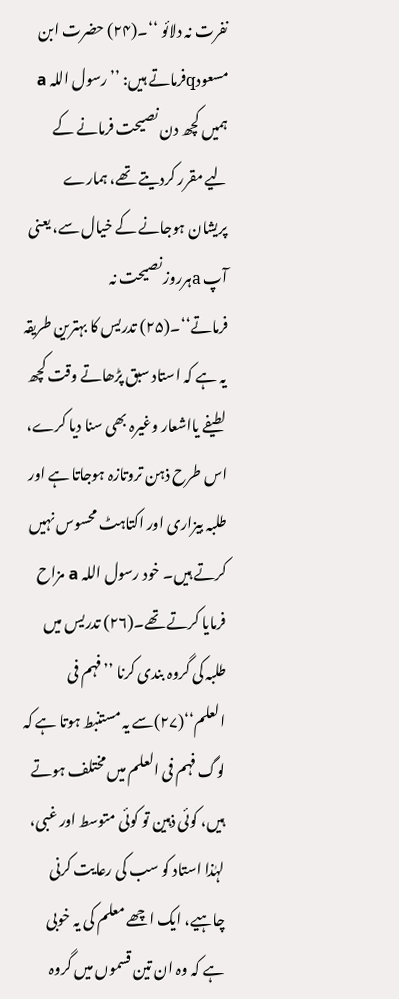نفرت نہ دلائو ‘‘۔(۲۴) حضرت ابن مسعودqفرماتے ہیں: ’’ رسول اللہ a ہمیں کچھ دن نصیحت فرمانے کے لیے مقرر کردیتے تھے، ہمارے پریشان ہوجانے کے خیال سے، یعنی آپ aہرروز نصیحت نہ فرماتے‘‘۔(۲۵) تدریس کا بہترین طریقہ یہ ہے کہ استاد سبق پڑھاتے وقت کچھ لطیفے یااشعار وغیرہ بھی سنا دیا کرے، اس طرح ذہن تروتازہ ہوجاتا ہے اور طلبہ بیزاری اور اکتاہٹ محسوس نہیں کرتے ہیں۔ خود رسول اللہ a مزاح فرمایا کرتے تھے۔(۲۶) تدریس میں طلبہ کی گروہ بندی کرنا ’’فہم فی العلم‘‘(۲۷)سے یہ مستنبط ہوتا ہے کہ لوگ فہم فی العلم میں مختلف ہوتے ہیں، کوئی ذہین تو کوئی متوسط اور غبی، لہٰذا استاد کو سب کی رعایت کرنی چاہیے، ایک اچھے معلم کی یہ خوبی ہے کہ وہ ان تین قسموں میں گروہ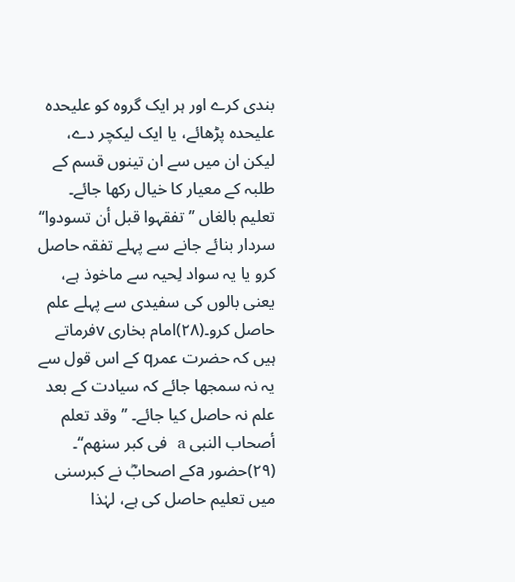بندی کرے اور ہر ایک گروہ کو علیحدہ علیحدہ پڑھائے، یا ایک لیکچر دے، لیکن ان میں سے ان تینوں قسم کے طلبہ کے معیار کا خیال رکھا جائے۔ تعلیم بالغاں ’’تفقہوا قبل أن تسودوا‘‘ سردار بنائے جانے سے پہلے تفقہ حاصل کرو یا یہ سواد لِحیہ سے ماخوذ ہے، یعنی بالوں کی سفیدی سے پہلے علم حاصل کرو۔(۲۸)امام بخاری vفرماتے ہیں کہ حضرت عمرq کے اس قول سے یہ نہ سمجھا جائے کہ سیادت کے بعد علم نہ حاصل کیا جائے۔ ’’وقد تعلم أصحاب النبی a  فی کبر سنھم‘‘۔ (۲۹)حضور aکے اصحابؓ نے کبرسنی میں تعلیم حاصل کی ہے، لہٰذا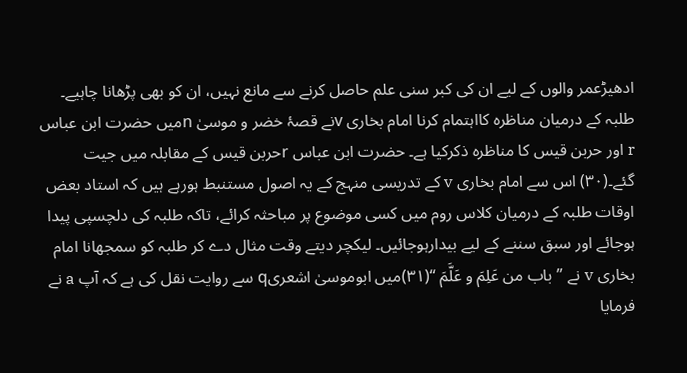ادھیڑعمر والوں کے لیے ان کی کبر سنی علم حاصل کرنے سے مانع نہیں، ان کو بھی پڑھانا چاہیے۔ طلبہ کے درمیان مناظرہ کااہتمام کرنا امام بخاری vنے قصۂ خضر و موسیٰ nمیں حضرت ابن عباس r اور حربن قیس کا مناظرہ ذکرکیا ہے۔ حضرت ابن عباس rحربن قیس کے مقابلہ میں جیت گئے۔(۳۰) اس سے امام بخاری v کے تدریسی منہج کے یہ اصول مستنبط ہورہے ہیں کہ استاد بعض اوقات طلبہ کے درمیان کلاس روم میں کسی موضوع پر مباحثہ کرائے، تاکہ طلبہ کی دلچسپی پیدا ہوجائے اور سبق سننے کے لیے بیدارہوجائیں۔ لیکچر دیتے وقت مثال دے کر طلبہ کو سمجھانا امام بخاری v نے ’’باب من عَلِمَ و عَلَّمَ ‘‘(۳۱)میں ابوموسیٰ اشعریq سے روایت نقل کی ہے کہ آپ a نے فرمایا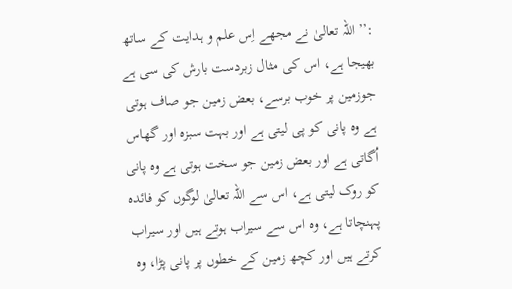:’’ اللہ تعالیٰ نے مجھے اِس علم و ہدایت کے ساتھ بھیجا ہے، اس کی مثال زبردست بارش کی سی ہے جوزمین پر خوب برسے، بعض زمین جو صاف ہوتی ہے وہ پانی کو پی لیتی ہے اور بہت سبزہ اور گھاس اُگاتی ہے اور بعض زمین جو سخت ہوتی ہے وہ پانی کو روک لیتی ہے، اس سے اللہ تعالیٰ لوگوں کو فائدہ پہنچاتا ہے، وہ اس سے سیراب ہوتے ہیں اور سیراب کرتے ہیں اور کچھ زمین کے خطوں پر پانی پڑا، وہ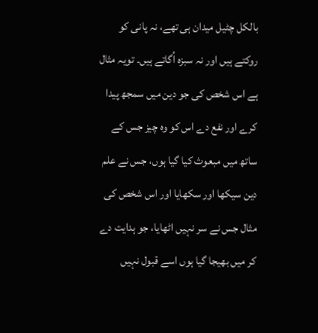بالکل چٹیل میدان ہی تھے، نہ پانی کو روکتے ہیں اور نہ سبزہ اُگاتے ہیں۔ تویہ مثال ہے اس شخص کی جو دین میں سمجھ پیدا کرے اور نفع دے اس کو وہ چیز جس کے ساتھ میں مبعوث کیا گیا ہوں، جس نے علم دین سیکھا اور سکھایا اور اس شخص کی مثال جس نے سر نہیں اٹھایا، جو ہدایت دے کر میں بھیجا گیا ہوں اسے قبول نہیں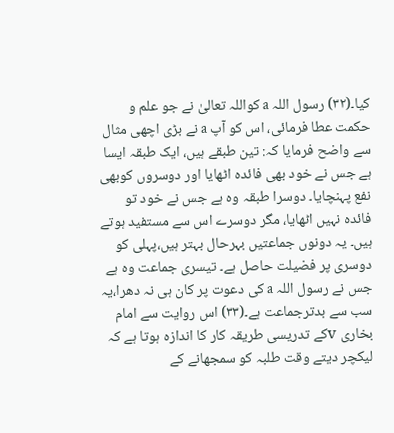کیا۔(۳۲) رسول اللہ a کواللہ تعالیٰ نے جو علم و حکمت عطا فرمائی، اس کو آپ a نے بڑی اچھی مثال سے واضح فرمایا کہ: تین طبقے ہیں، ایک طبقہ ایسا ہے جس نے خود بھی فائدہ اٹھایا اور دوسروں کوبھی نفع پہنچایا۔ دوسرا طبقہ وہ ہے جس نے خود تو فائدہ نہیں اٹھایا، مگر دوسرے اس سے مستفید ہوتے ہیں۔ یہ دونوں جماعتیں بہرحال بہتر ہیں،پہلی کو دوسری پر فضیلت حاصل ہے۔ تیسری جماعت وہ ہے جس نے رسول اللہ a کی دعوت پر کان ہی نہ دھرا،یہ سب سے بدترجماعت ہے۔(۳۳) اس روایت سے امام بخاری vکے تدریسی طریقہ کار کا اندازہ ہوتا ہے کہ لیکچر دیتے وقت طلبہ کو سمجھانے کے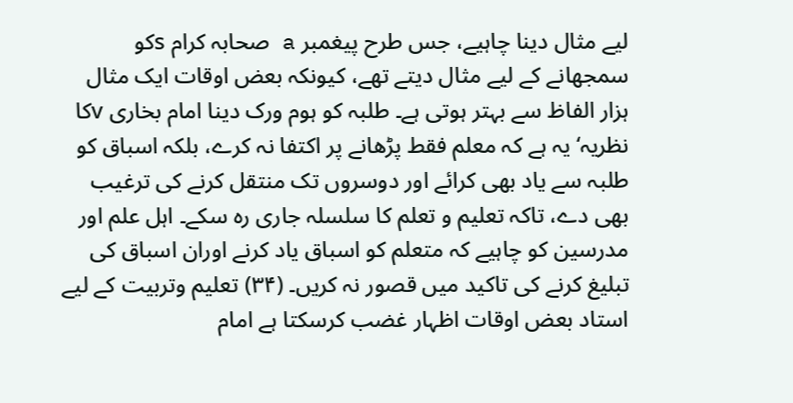لیے مثال دینا چاہیے، جس طرح پیغمبر a صحابہ کرام sکو سمجھانے کے لیے مثال دیتے تھے، کیونکہ بعض اوقات ایک مثال ہزار الفاظ سے بہتر ہوتی ہے۔ طلبہ کو ہوم ورک دینا امام بخاری vکا نظریہ‘ یہ ہے کہ معلم فقط پڑھانے پر اکتفا نہ کرے، بلکہ اسباق کو طلبہ سے یاد بھی کرائے اور دوسروں تک منتقل کرنے کی ترغیب بھی دے، تاکہ تعلیم و تعلم کا سلسلہ جاری رہ سکے۔ اہل علم اور مدرسین کو چاہیے کہ متعلم کو اسباق یاد کرنے اوران اسباق کی تبلیغ کرنے کی تاکید میں قصور نہ کریں۔ (۳۴) تعلیم وتربیت کے لیے استاد بعض اوقات اظہار غضب کرسکتا ہے امام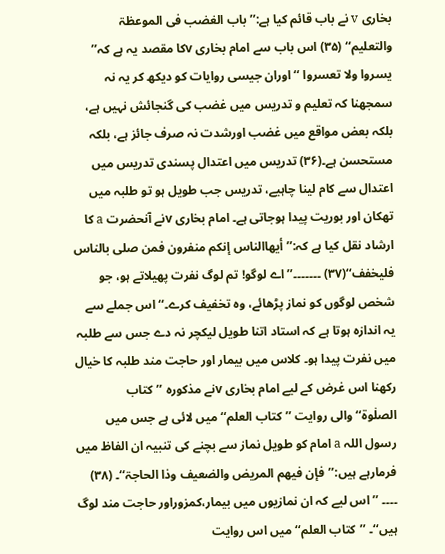بخاری v نے باب قائم کیا ہے:’’ باب الغضب فی الموعظۃ والتعلیم‘‘ (۳۵) اس باب سے امام بخاری vکا مقصد یہ ہے کہ’’ یسروا ولا تعسروا ‘‘اوران جیسی روایات کو دیکھ کر یہ نہ سمجھنا کہ تعلیم و تدریس میں غضب کی گنجائش نہیں ہے، بلکہ بعض مواقع میں غضب اورشدت نہ صرف جائز ہے، بلکہ مستحسن ہے۔(۳۶) تدریس میں اعتدال پسندی تدریس میں اعتدال سے کام لینا چاہیے، تدریس جب طویل ہو تو طلبہ میں تھکان اور بوریت پیدا ہوجاتی ہے۔ امام بخاری vنے آنحضرت a کا ارشاد نقل کیا ہے کہ:’’ أیھاالناس إنکم منفرون فمن صلی بالناس فلیخفف‘‘(۳۷) ۔۔۔۔۔۔۔’’اے لوگو! تم لوگ نفرت پھیلاتے ہو، جو شخص لوگوں کو نماز پڑھائے، وہ تخفیف کرے۔‘‘اس جملے سے یہ اندازہ ہوتا ہے کہ استاد اتنا طویل لیکچر نہ دے جس سے طلبہ میں نفرت پیدا ہو۔ کلاس میں بیمار اور حاجت مند طلبہ کا خیال رکھنا اس غرض کے لیے امام بخاری vنے مذکورہ ’’کتاب الصلٰوۃ‘‘والی روایت ’’کتاب العلم‘‘ میں لائی ہے جس میں رسول اللہ a امام کو طویل نماز سے بچنے کی تنبیہ ان الفاظ میں فرمارہے ہیں:’’فإن فیھم المریض والضعیف وذا الحاجۃ‘‘۔ (۳۸) ۔۔۔۔ ’’اس لیے کہ ان نمازیوں میں بیمار،کمزوراور حاجت مند لوگ ہیں‘‘۔ ’’کتاب العلم‘‘ میں اس روایت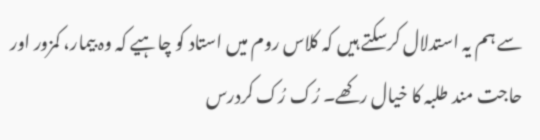سے ہم یہ استدلال کرسکتے ہیں کہ کلاس روم میں استاد کو چاہیے کہ وہ بیمار، کمزور اور حاجت مند طلبہ کا خیال رکھے۔ رُک رُک کردرس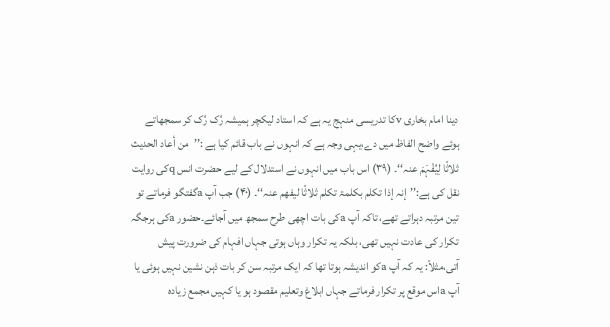دینا امام بخاری vکا تدریسی منہج یہ ہے کہ استاد لیکچر ہمیشہ رُک رُک کر سمجھاتے ہوئے واضح الفاظ میں دے،یہی وجہ ہے کہ انہوں نے باب قائم کیا ہے :’’من أعاد الحدیث ثلاثًا لِیُفْہَمَ عنہ‘‘۔ (۳۹) اس باب میں انہوں نے استدلال کے لیے حضرت انس qکی روایت نقل کی ہے:’’إنہ إذا تکلم بکلمۃ تکلم ثلاثًا لیفھم عنہ‘‘۔ (۴۰) جب آپ aگفتگو فرماتے تو تین مرتبہ دہراتے تھے، تاکہ آپ aکی بات اچھی طرح سمجھ میں آجائے۔حضور aکی ہرجگہ تکرار کی عادت نہیں تھی، بلکہ یہ تکرار وہاں ہوتی جہاں افہام کی ضرورت پیش آتی،مثلاً: یہ کہ آپ aکو اندیشہ ہوتا تھا کہ ایک مرتبہ سن کر بات ذہن نشین نہیں ہوئی یا آپ aاس موقع پر تکرار فرماتے جہاں ابلاغ وتعلیم مقصود ہو یا کہیں مجمع زیادہ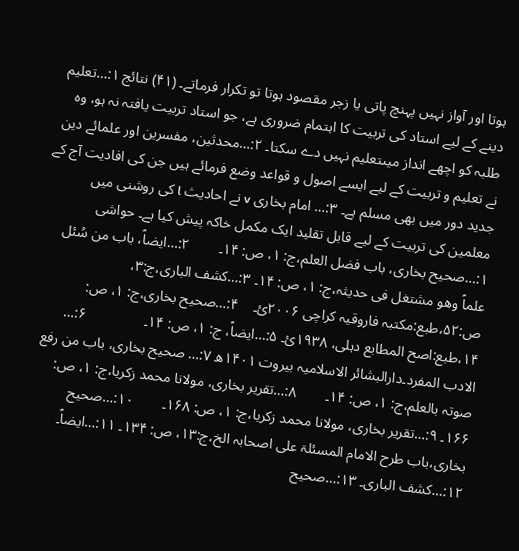ہوتا اور آواز نہیں پہنچ پاتی یا زجر مقصود ہوتا تو تکرار فرماتے۔ (۴۱) نتائج ۱:…تعلیم دینے کے لیے استاد کی تربیت کا اہتمام ضروری ہے، جو استاد تربیت یافتہ نہ ہو، وہ طلبہ کو اچھے انداز میںتعلیم نہیں دے سکتا۔ ۲:…محدثین، مفسرین اور علمائے دین نے تعلیم و تربیت کے لیے ایسے اصول و قواعد وضع فرمائے ہیں جن کی افادیت آج کے جدید دور میں بھی مسلم ہے۔ ۳:… امام بخاری v نے احادیث l کی روشنی میں معلمین کی تربیت کے لیے قابل تقلید ایک مکمل خاکہ پیش کیا ہے۔ حواشی ۱:…صحیح بخاری، باب فضل العلم،ج: ۱، ص: ۱۴۔        ۲:…ایضاً، باب من سُئل علماً وھو مشتغل فی حدیثہ،ج: ۱، ص: ۱۴۔ ۳:…کشف الباری،ج:۳، ص:۵۲،طبع:مکتبہ فاروقیہ کراچی ۲۰۰۶ئ۔    ۴:…صحیح بخاری،ج: ۱، ص: ۱۴،طبع:اصح المطابع دہلی، ۱۹۳۸ئ۔ ۵:…ایضاً، ج: ۱، ص: ۱۴۔                ۶:… الادب المفرد۔دارالبشائر الاسلامیہ بیروت ۱۴۰۱ھ ۷:… صحیح بخاری، باب من رفع صوتہ بالعلم،ج: ۱، ص: ۱۴۔        ۸:…تقریر بخاری، مولانا محمد زکریا،ج: ۱، ص: ۱۶۶۔ ۹:…تقریر بخاری، مولانا محمد زکریا،ج: ۱، ص: ۱۶۸۔        ۱۰:…صحیح بخاری،باب طرح الامام المسئلۃ علی اصحابہ الخ،ج:۱۳، ص: ۱۳۴۔ ۱۱:…ایضاً۔                    ۱۲:…کشف الباری۔ ۱۳:…صحیح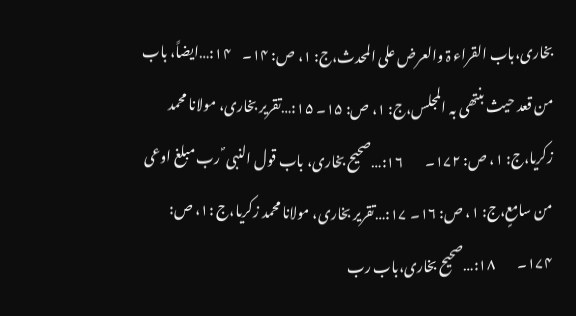بخاری،باب القراء ۃ والعرض علی المحدث،ج: ۱، ص: ۱۴۔    ۱۴:…ایضاً، باب من قعد حیث بنتھی بہ المجلس،ج: ۱، ص: ۱۵۔ ۱۵:…تقریر بخاری، مولانا محمد زکریا،ج: ۱، ص: ۱۷۲۔        ۱۶:…صحیح بخاری، باب قول النبی ؐ رب مبلغ اوعی من سامعٍ،ج: ۱، ص: ۱۶۔ ۱۷:…تقریر بخاری، مولانا محمد زکریا،ج :۱، ص: ۱۷۴۔        ۱۸:…صحیح بخاری،باب رب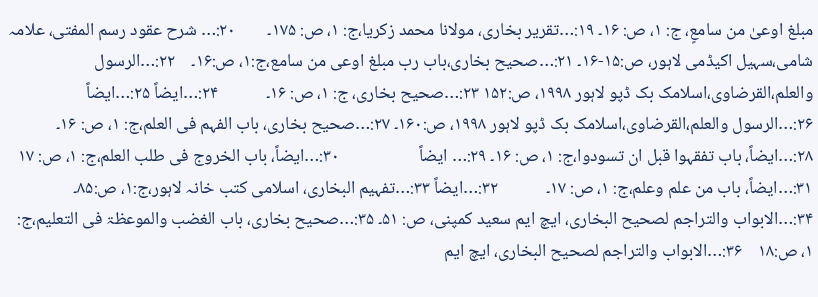مبلغ اوعیٰ من سامعٍ، ج: ۱، ص: ۱۶۔ ۱۹:…تقریر بخاری، مولانا محمد زکریا،ج: ۱، ص: ۱۷۵۔        ۲۰:… شرح عقود رسم المفتی، علامہ شامی،سہیل اکیڈمی لاہور، ص:۱۵-۱۶۔ ۲۱:…صحیح بخاری،باب رب مبلغ اوعی من سامع،ج:۱، ص:۱۶۔    ۲۲:…الرسول والعلم،القرضاوی،اسلامک بک ڈپو لاہور ۱۹۹۸، ص:۱۵۲ ۲۳:…صحیح بخاری، ج: ۱، ص: ۱۶۔            ۲۴:…ایضاً ۲۵:…ایضاً                    ۲۶:…الرسول والعلم،القرضاوی،اسلامک بک ڈپو لاہور ۱۹۹۸، ص:۱۶۰۔ ۲۷:…صحیح بخاری، باب الفہم فی العلم،ج: ۱، ص: ۱۶۔        ۲۸:…ایضاً، باب تفقہوا قبل ان تسودوا،ج: ۱، ص: ۱۶۔ ۲۹:… ایضاً                    ۳۰:…ایضاً، باب الخروج فی طلب العلم،ج: ۱، ص: ۱۷ ۳۱:…ایضاً، باب من علم وعلم،ج: ۱، ص: ۱۷۔            ۳۲:…ایضاً ۳۳:…تفہیم البخاری، اسلامی کتب خانہ لاہور،ج:۱، ص:۸۵۔        ۳۴:…الابواب والتراجم لصحیح البخاری، ایچ ایم سعید کمپنی، ص: ۵۱۔ ۳۵:…صحیح بخاری، باب الغضب والموعظۃ فی التعلیم،ج: ۱، ص:۱۸    ۳۶:…الابواب والتراجم لصحیح البخاری، ایچ ایم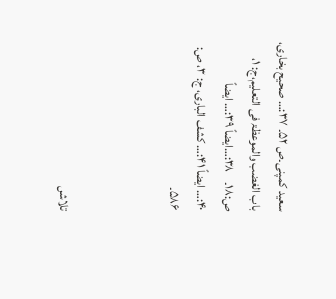سعید کمپنی۔ص ۵۲۔ ۳۷:… صحیح بخاری، باب الغضب والموعظۃ فی التعلیم،ج: ۱، ص:۱۸۔    ۳۸:…ایضاً ۳۹:… ایضاً                     ۴۰:… ایضاً ۴۱:… کشف الباری، ج: ۳، ص: ۵۸۶۔



تلاشں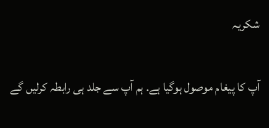شکریہ

آپ کا پیغام موصول ہوگیا ہے. ہم آپ سے جلد ہی رابطہ کرلیں گے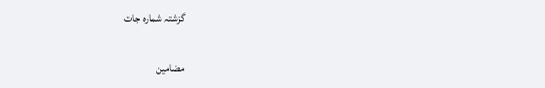گزشتہ شمارہ جات

مضامین